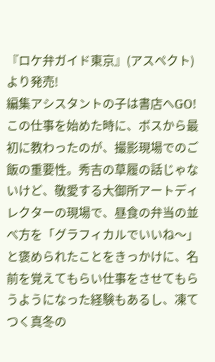『ロケ弁ガイド東京』(アスペクト)より発売!
編集アシスタントの子は書店へGO!
この仕事を始めた時に、ボスから最初に教わったのが、撮影現場でのご飯の重要性。秀吉の草履の話じゃないけど、敬愛する大御所アートディレクターの現場で、昼食の弁当の並べ方を「グラフィカルでいいね〜」と褒められたことをきっかけに、名前を覚えてもらい仕事をさせてもらうようになった経験もあるし、凍てつく真冬の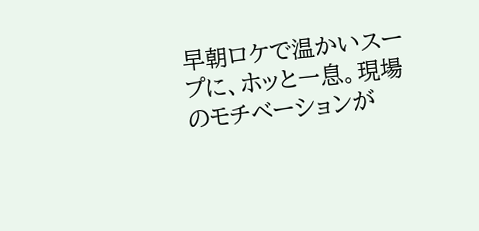早朝ロケで温かいスープに、ホッと一息。現場のモチベーションが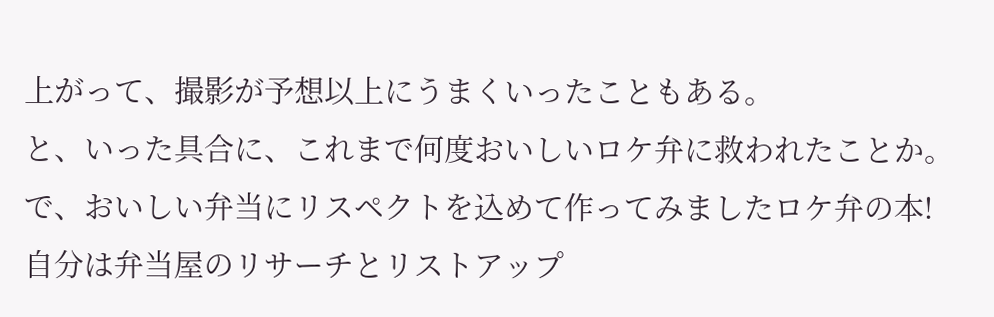上がって、撮影が予想以上にうまくいったこともある。
と、いった具合に、これまで何度おいしいロケ弁に救われたことか。で、おいしい弁当にリスペクトを込めて作ってみましたロケ弁の本! 自分は弁当屋のリサーチとリストアップ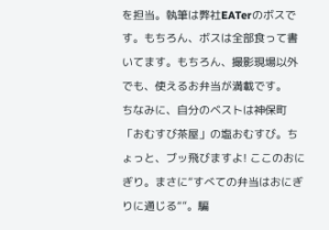を担当。執筆は弊社EATerのボスです。もちろん、ボスは全部食って書いてます。もちろん、撮影現場以外でも、使えるお弁当が満載です。
ちなみに、自分のベストは神保町「おむすび茶屋」の塩おむすび。ちょっと、ブッ飛びますよ! ここのおにぎり。まさに“すべての弁当はおにぎりに通じる“”。騙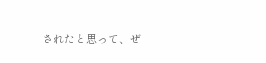されたと思って、ぜ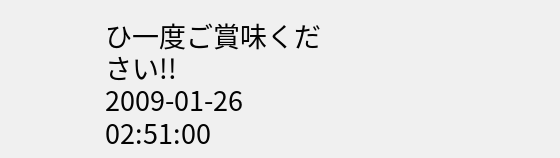ひ一度ご賞味ください!!
2009-01-26 02:51:00